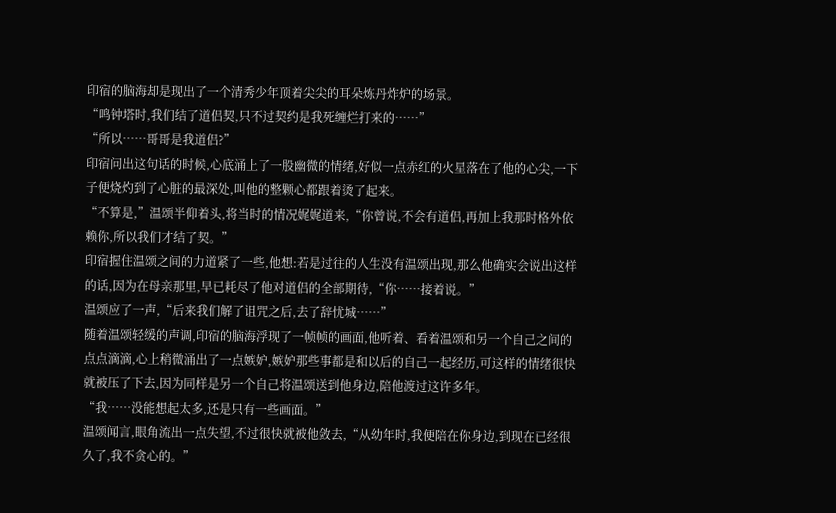印宿的脑海却是现出了一个清秀少年顶着尖尖的耳朵炼丹炸炉的场景。
“鸣钟塔时,我们结了道侣契,只不过契约是我死缠烂打来的……”
“所以……哥哥是我道侣?”
印宿问出这句话的时候,心底涌上了一股幽微的情绪,好似一点赤红的火星落在了他的心尖,一下子便烧灼到了心脏的最深处,叫他的整颗心都跟着烫了起来。
“不算是,”温颂半仰着头,将当时的情况娓娓道来,“你曾说,不会有道侣,再加上我那时格外依赖你,所以我们才结了契。”
印宿握住温颂之间的力道紧了一些,他想:若是过往的人生没有温颂出现,那么他确实会说出这样的话,因为在母亲那里,早已耗尽了他对道侣的全部期待,“你……接着说。”
温颂应了一声,“后来我们解了诅咒之后,去了辞忧城……”
随着温颂轻缓的声调,印宿的脑海浮现了一帧帧的画面,他听着、看着温颂和另一个自己之间的点点滴滴,心上稍微涌出了一点嫉妒,嫉妒那些事都是和以后的自己一起经历,可这样的情绪很快就被压了下去,因为同样是另一个自己将温颂送到他身边,陪他渡过这许多年。
“我……没能想起太多,还是只有一些画面。”
温颂闻言,眼角流出一点失望,不过很快就被他敛去,“从幼年时,我便陪在你身边,到现在已经很久了,我不贪心的。”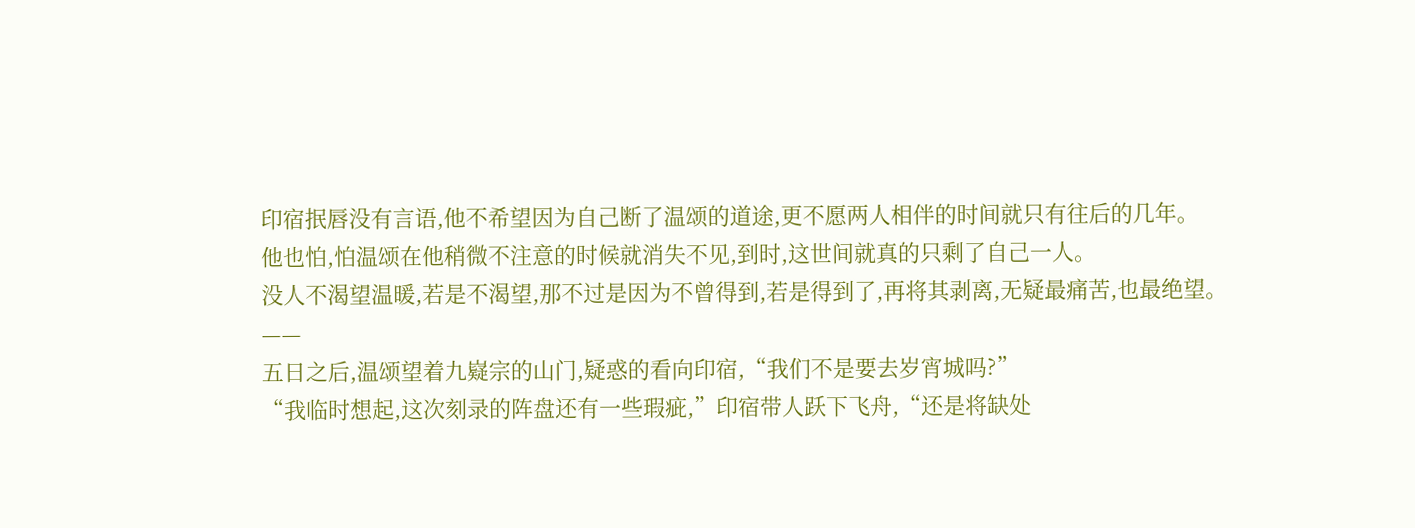印宿抿唇没有言语,他不希望因为自己断了温颂的道途,更不愿两人相伴的时间就只有往后的几年。
他也怕,怕温颂在他稍微不注意的时候就消失不见,到时,这世间就真的只剩了自己一人。
没人不渴望温暖,若是不渴望,那不过是因为不曾得到,若是得到了,再将其剥离,无疑最痛苦,也最绝望。
——
五日之后,温颂望着九嶷宗的山门,疑惑的看向印宿,“我们不是要去岁宵城吗?”
“我临时想起,这次刻录的阵盘还有一些瑕疵,”印宿带人跃下飞舟,“还是将缺处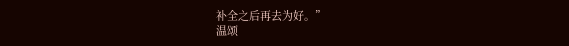补全之后再去为好。”
温颂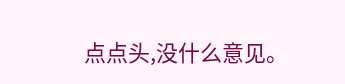点点头,没什么意见。